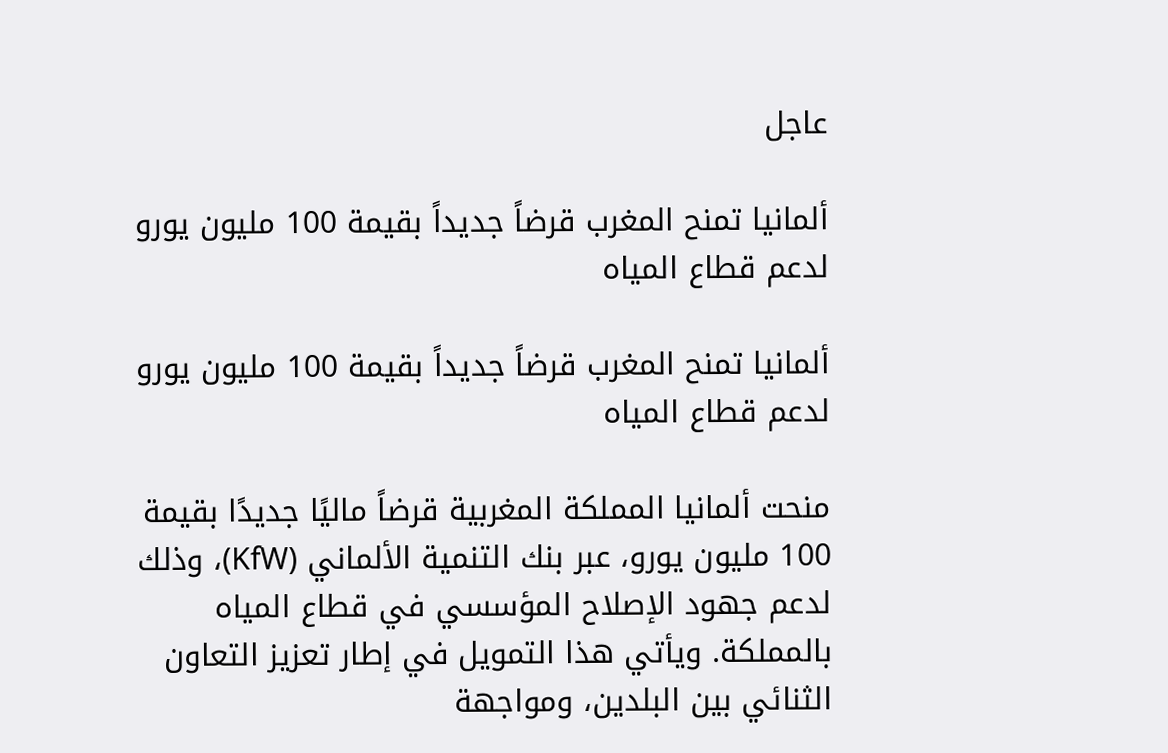عاجل

ألمانيا تمنح المغرب قرضاً جديداً بقيمة 100 مليون يورو لدعم قطاع المياه

ألمانيا تمنح المغرب قرضاً جديداً بقيمة 100 مليون يورو لدعم قطاع المياه

منحت ألمانيا المملكة المغربية قرضاً ماليًا جديدًا بقيمة 100 مليون يورو، عبر بنك التنمية الألماني (KfW)، وذلك لدعم جهود الإصلاح المؤسسي في قطاع المياه بالمملكة. ويأتي هذا التمويل في إطار تعزيز التعاون الثنائي بين البلدين، ومواجهة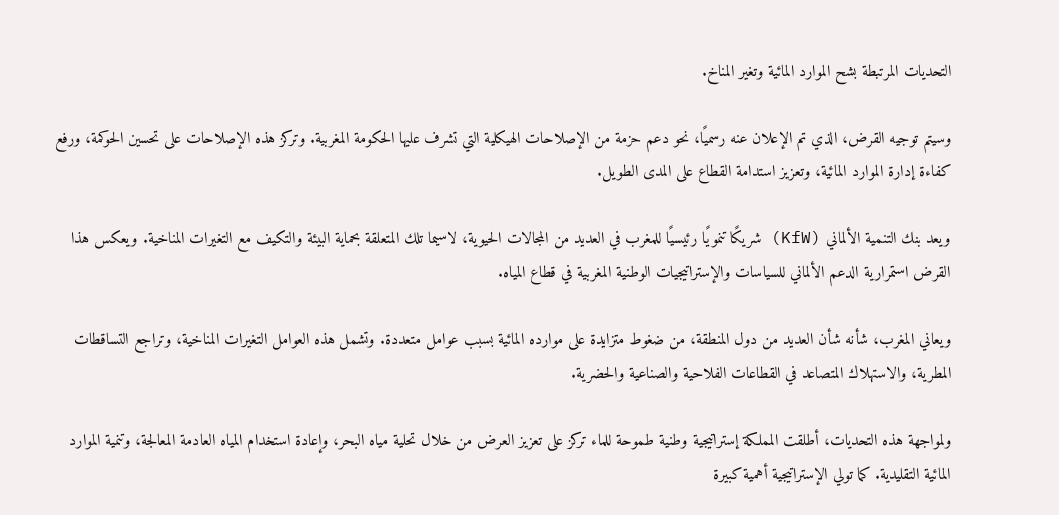التحديات المرتبطة بشح الموارد المائية وتغير المناخ.

وسيتم توجيه القرض، الذي تم الإعلان عنه رسميًا، نحو دعم حزمة من الإصلاحات الهيكلية التي تشرف عليها الحكومة المغربية. وتركز هذه الإصلاحات على تحسين الحوكمة، ورفع كفاءة إدارة الموارد المائية، وتعزيز استدامة القطاع على المدى الطويل.

ويعد بنك التنمية الألماني (KfW) شريكًا تنمويًا رئيسيًا للمغرب في العديد من المجالات الحيوية، لاسيما تلك المتعلقة بحماية البيئة والتكيف مع التغيرات المناخية. ويعكس هذا القرض استمرارية الدعم الألماني للسياسات والإستراتيجيات الوطنية المغربية في قطاع المياه.

ويعاني المغرب، شأنه شأن العديد من دول المنطقة، من ضغوط متزايدة على موارده المائية بسبب عوامل متعددة. وتشمل هذه العوامل التغيرات المناخية، وتراجع التساقطات المطرية، والاستهلاك المتصاعد في القطاعات الفلاحية والصناعية والحضرية.

ولمواجهة هذه التحديات، أطلقت المملكة إستراتيجية وطنية طموحة للماء تركز على تعزيز العرض من خلال تحلية مياه البحر، وإعادة استخدام المياه العادمة المعالجة، وتنمية الموارد المائية التقليدية. كما تولي الإستراتيجية أهمية كبيرة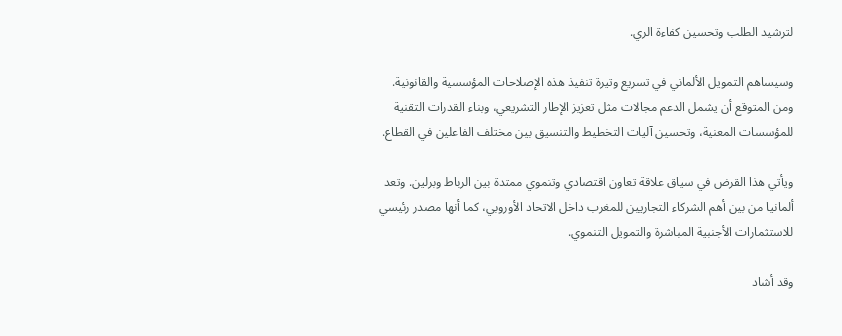لترشيد الطلب وتحسين كفاءة الري.

وسيساهم التمويل الألماني في تسريع وتيرة تنفيذ هذه الإصلاحات المؤسسية والقانونية. ومن المتوقع أن يشمل الدعم مجالات مثل تعزيز الإطار التشريعي، وبناء القدرات التقنية للمؤسسات المعنية، وتحسين آليات التخطيط والتنسيق بين مختلف الفاعلين في القطاع.

ويأتي هذا القرض في سياق علاقة تعاون اقتصادي وتنموي ممتدة بين الرباط وبرلين. وتعد ألمانيا من بين أهم الشركاء التجاريين للمغرب داخل الاتحاد الأوروبي، كما أنها مصدر رئيسي للاستثمارات الأجنبية المباشرة والتمويل التنموي.

وقد أشاد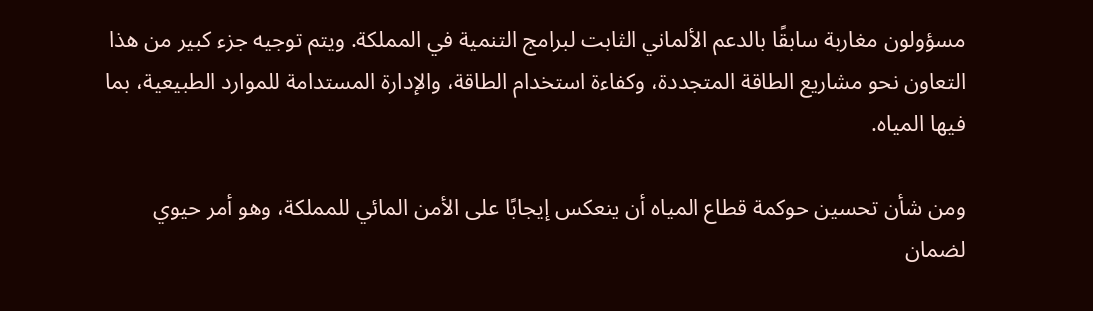مسؤولون مغاربة سابقًا بالدعم الألماني الثابت لبرامج التنمية في المملكة. ويتم توجيه جزء كبير من هذا التعاون نحو مشاريع الطاقة المتجددة، وكفاءة استخدام الطاقة، والإدارة المستدامة للموارد الطبيعية، بما فيها المياه.

ومن شأن تحسين حوكمة قطاع المياه أن ينعكس إيجابًا على الأمن المائي للمملكة، وهو أمر حيوي لضمان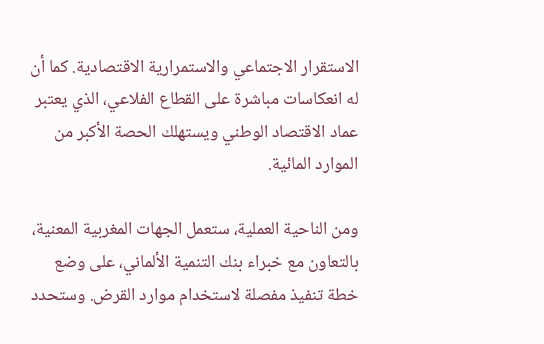الاستقرار الاجتماعي والاستمرارية الاقتصادية. كما أن له انعكاسات مباشرة على القطاع الفلاعي، الذي يعتبر عماد الاقتصاد الوطني ويستهلك الحصة الأكبر من الموارد المائية.

ومن الناحية العملية، ستعمل الجهات المغربية المعنية، بالتعاون مع خبراء بنك التنمية الألماني، على وضع خطة تنفيذ مفصلة لاستخدام موارد القرض. وستحدد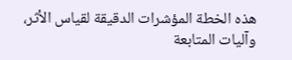هذه الخطة المؤشرات الدقيقة لقياس الأثر، وآليات المتابعة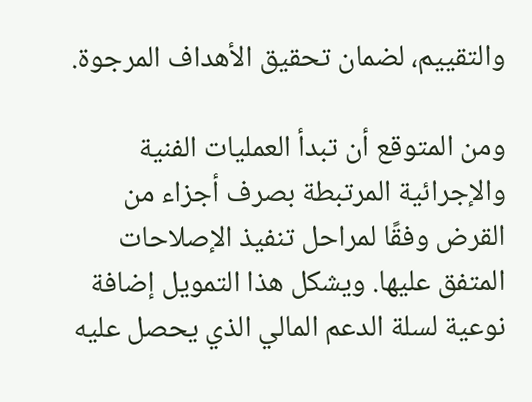والتقييم، لضمان تحقيق الأهداف المرجوة.

ومن المتوقع أن تبدأ العمليات الفنية والإجرائية المرتبطة بصرف أجزاء من القرض وفقًا لمراحل تنفيذ الإصلاحات المتفق عليها. ويشكل هذا التمويل إضافة نوعية لسلة الدعم المالي الذي يحصل عليه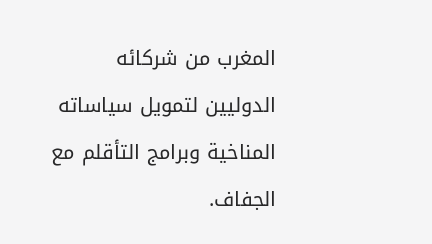المغرب من شركائه الدوليين لتمويل سياساته المناخية وبرامج التأقلم مع الجفاف.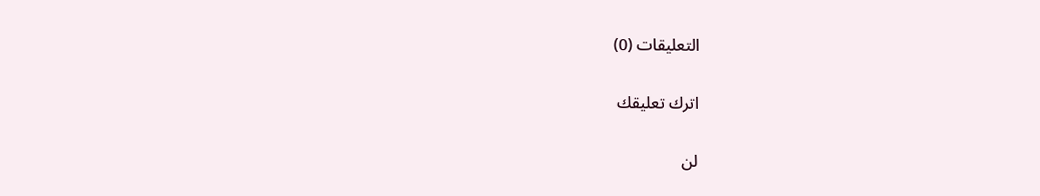التعليقات (0)

اترك تعليقك

لن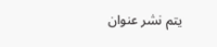يتم نشر عنوان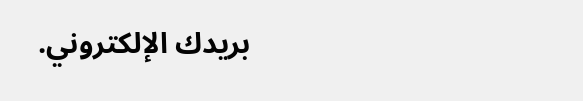بريدك الإلكتروني.